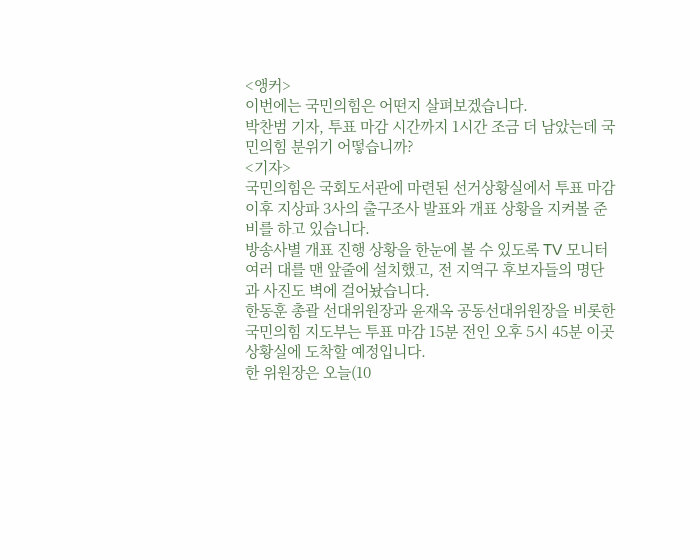<앵커>
이번에는 국민의힘은 어떤지 살펴보겠습니다.
박찬범 기자, 투표 마감 시간까지 1시간 조금 더 남았는데 국민의힘 분위기 어떻습니까?
<기자>
국민의힘은 국회도서관에 마련된 선거상황실에서 투표 마감 이후 지상파 3사의 출구조사 발표와 개표 상황을 지켜볼 준비를 하고 있습니다.
방송사별 개표 진행 상황을 한눈에 볼 수 있도록 TV 모니터 여러 대를 맨 앞줄에 설치했고, 전 지역구 후보자들의 명단과 사진도 벽에 걸어놨습니다.
한동훈 총괄 선대위원장과 윤재옥 공동선대위원장을 비롯한 국민의힘 지도부는 투표 마감 15분 전인 오후 5시 45분 이곳 상황실에 도착할 예정입니다.
한 위원장은 오늘(10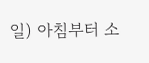일) 아침부터 소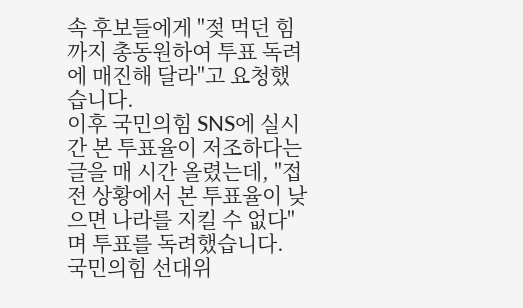속 후보들에게 "젖 먹던 힘까지 총동원하여 투표 독려에 매진해 달라"고 요청했습니다.
이후 국민의힘 SNS에 실시간 본 투표율이 저조하다는 글을 매 시간 올렸는데, "접전 상황에서 본 투표율이 낮으면 나라를 지킬 수 없다"며 투표를 독려했습니다.
국민의힘 선대위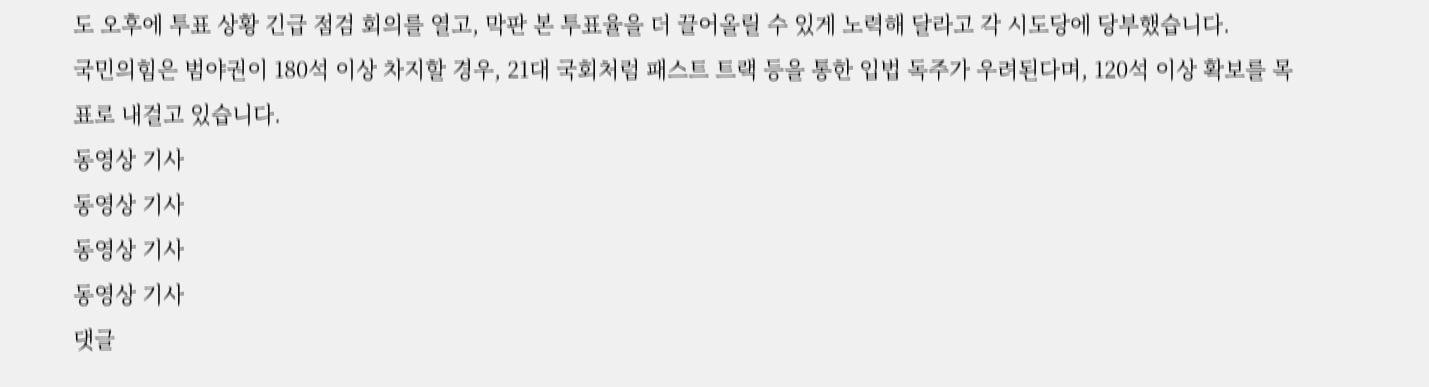도 오후에 투표 상황 긴급 점검 회의를 열고, 막판 본 투표율을 더 끌어올릴 수 있게 노력해 달라고 각 시도당에 당부했습니다.
국민의힘은 범야권이 180석 이상 차지할 경우, 21대 국회처럼 패스트 트랙 등을 통한 입법 독주가 우려된다며, 120석 이상 확보를 목표로 내걸고 있습니다.
동영상 기사
동영상 기사
동영상 기사
동영상 기사
댓글